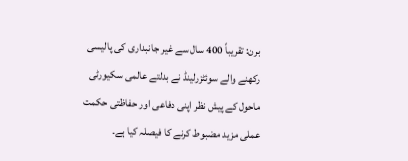برن: تقریباً 400 سال سے غیر جانبداری کی پالیسی رکھنے والے سوئٹزرلینڈ نے بدلتے عالمی سکیورٹی ماحول کے پیش نظر اپنی دفاعی اور حفاظتی حکمت عملی مزید مضبوط کرنے کا فیصلہ کیا ہے۔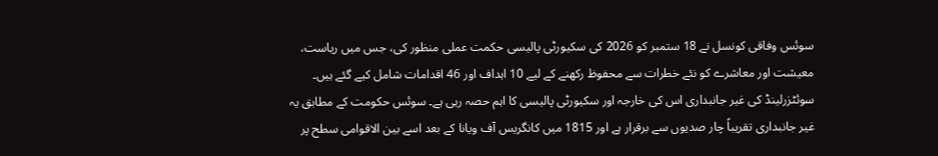سوئس وفاقی کونسل نے 18 ستمبر کو 2026 کی سکیورٹی پالیسی حکمت عملی منظور کی، جس میں ریاست، معیشت اور معاشرے کو نئے خطرات سے محفوظ رکھنے کے لیے 10 اہداف اور 46 اقدامات شامل کیے گئے ہیں۔
سوئٹزرلینڈ کی غیر جانبداری اس کی خارجہ اور سکیورٹی پالیسی کا اہم حصہ رہی ہے۔ سوئس حکومت کے مطابق یہ غیر جانبداری تقریباً چار صدیوں سے برقرار ہے اور 1815 میں کانگریس آف ویانا کے بعد اسے بین الاقوامی سطح پر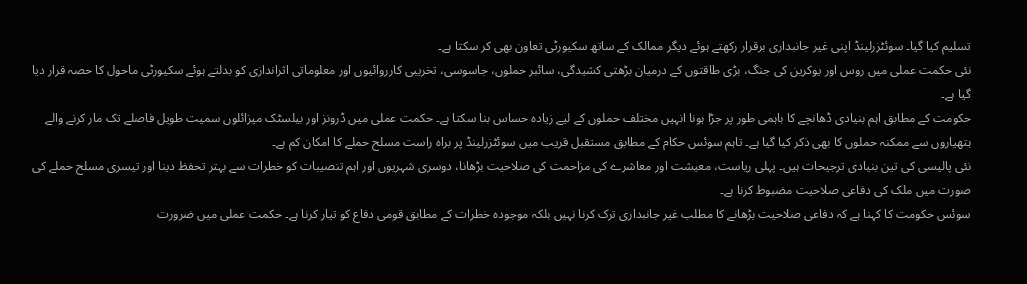تسلیم کیا گیا۔ سوئٹزرلینڈ اپنی غیر جانبداری برقرار رکھتے ہوئے دیگر ممالک کے ساتھ سکیورٹی تعاون بھی کر سکتا ہے۔
نئی حکمت عملی میں روس اور یوکرین کی جنگ، بڑی طاقتوں کے درمیان بڑھتی کشیدگی، سائبر حملوں، جاسوسی، تخریبی کارروائیوں اور معلوماتی اثراندازی کو بدلتے ہوئے سکیورٹی ماحول کا حصہ قرار دیا گیا ہے۔
حکومت کے مطابق اہم بنیادی ڈھانچے کا باہمی طور پر جڑا ہونا انہیں مختلف حملوں کے لیے زیادہ حساس بنا سکتا ہے۔ حکمت عملی میں ڈرونز اور بیلسٹک میزائلوں سمیت طویل فاصلے تک مار کرنے والے ہتھیاروں سے ممکنہ حملوں کا بھی ذکر کیا گیا ہے۔ تاہم سوئس حکام کے مطابق مستقبل قریب میں سوئٹزرلینڈ پر براہ راست مسلح حملے کا امکان کم ہے۔
نئی پالیسی کی تین بنیادی ترجیحات ہیں۔ پہلی ریاست، معیشت اور معاشرے کی مزاحمت کی صلاحیت بڑھانا، دوسری شہریوں اور اہم تنصیبات کو خطرات سے بہتر تحفظ دینا اور تیسری مسلح حملے کی صورت میں ملک کی دفاعی صلاحیت مضبوط کرنا ہے۔
سوئس حکومت کا کہنا ہے کہ دفاعی صلاحیت بڑھانے کا مطلب غیر جانبداری ترک کرنا نہیں بلکہ موجودہ خطرات کے مطابق قومی دفاع کو تیار کرنا ہے۔ حکمت عملی میں ضرورت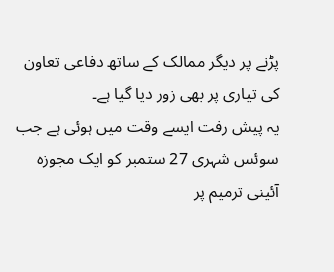پڑنے پر دیگر ممالک کے ساتھ دفاعی تعاون کی تیاری پر بھی زور دیا گیا ہے۔
یہ پیش رفت ایسے وقت میں ہوئی ہے جب سوئس شہری 27 ستمبر کو ایک مجوزہ آئینی ترمیم پر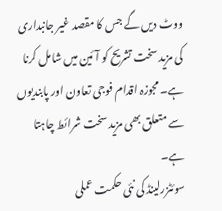ووٹ دیں گے جس کا مقصد غیر جانبداری کی مزید سخت تشریح کو آئین میں شامل کرنا ہے۔ مجوزہ اقدام فوجی تعاون اور پابندیوں سے متعلق بھی مزید سخت شرائط چاہتا ہے۔
سوئٹزرلینڈ کی نئی حکمت عملی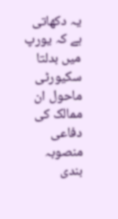یہ دکھاتی ہے کہ یورپ میں بدلتا سکیورٹی ماحول ان ممالک کی دفاعی منصوبہ بندی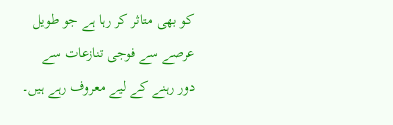کو بھی متاثر کر رہا ہے جو طویل عرصے سے فوجی تنازعات سے دور رہنے کے لیے معروف رہے ہیں۔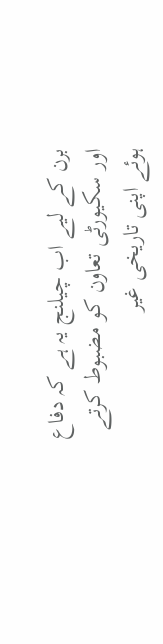برن کے لیے اب چیلنج یہ ہے کہ دفاع اور سکیورٹی تعاون کو مضبوط کرتے ہوئے اپنی تاریخی غیر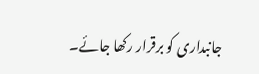جانبداری کو برقرار رکھا جائے۔